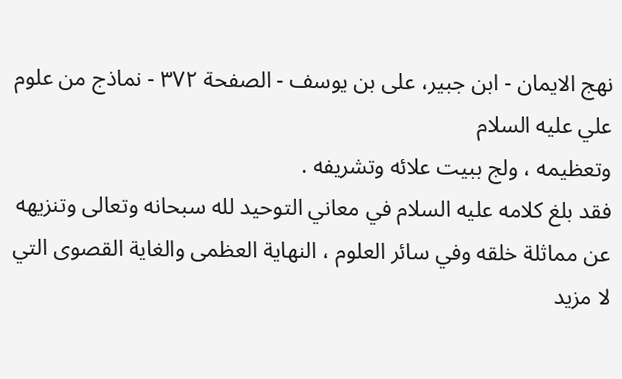نهج الايمان - ابن جبیر، علی بن یوسف - الصفحة ٣٧٢ - نماذج من علوم علي عليه السلام
وتعظيمه ، ولج ببيت علائه وتشريفه .
فقد بلغ كلامه عليه السلام في معاني التوحيد لله سبحانه وتعالى وتنزيهه عن مماثلة خلقه وفي سائر العلوم ، النهاية العظمى والغاية القصوى التي لا مزيد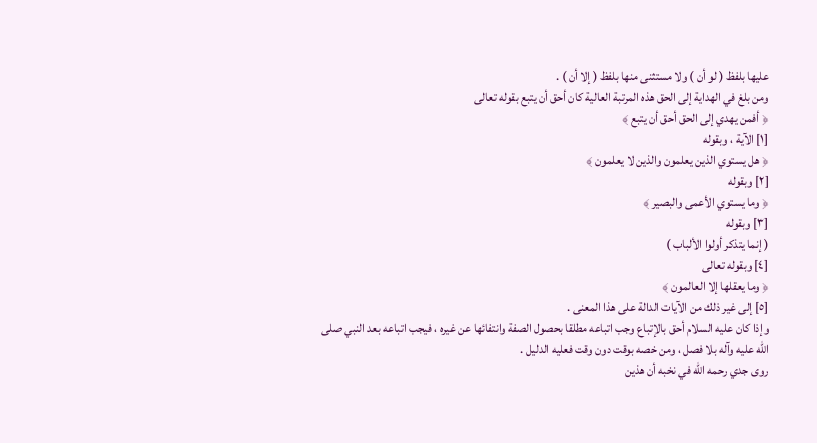عليها بلفظ ( لو أن ) ولا مستثنى منها بلفظ ( إلا أن ) .
ومن بلغ في الهداية إلى الحق هذه المرتبة العالية كان أحق أن يتبع بقوله تعالى
﴿ أفمن يهدي إلى الحق أحق أن يتبع ﴾
[١] الآية ، وبقوله
﴿ هل يستوي الذين يعلمون والذين لا يعلمون ﴾
[٢] وبقوله
﴿ وما يستوي الأعمى والبصير ﴾
[٣] وبقوله
( إنما يتذكر أولوا الألباب )
[٤] وبقوله تعالى
﴿ وما يعقلها إلا العالمون ﴾
[٥] إلى غير ذلك من الآيات الدالة على هذا المعنى .
وإذا كان عليه السلام أحق بالإتباع وجب اتباعه مطلقا بحصول الصفة وانتفائها عن غيره ، فيجب اتباعه بعد النبي صلى الله عليه وآله بلا فصل ، ومن خصه بوقت دون وقت فعليه الدليل .
روى جدي رحمه الله في نخبه أن هذين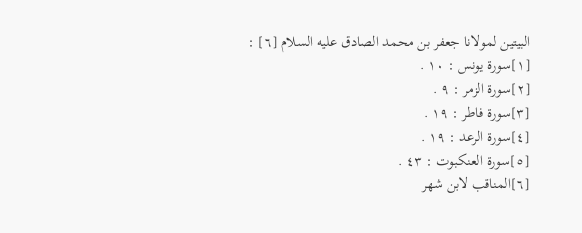البيتين لمولانا جعفر بن محمد الصادق عليه السلام [٦] :
[١]سورة يونس : ١٠ .
[٢]سورة الزمر : ٩ .
[٣]سورة فاطر : ١٩ .
[٤]سورة الرعد : ١٩ .
[٥]سورة العنكبوت : ٤٣ .
[٦]المناقب لابن شهر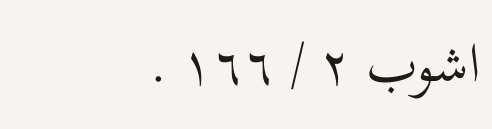اشوب ٢ / ١٦٦ .